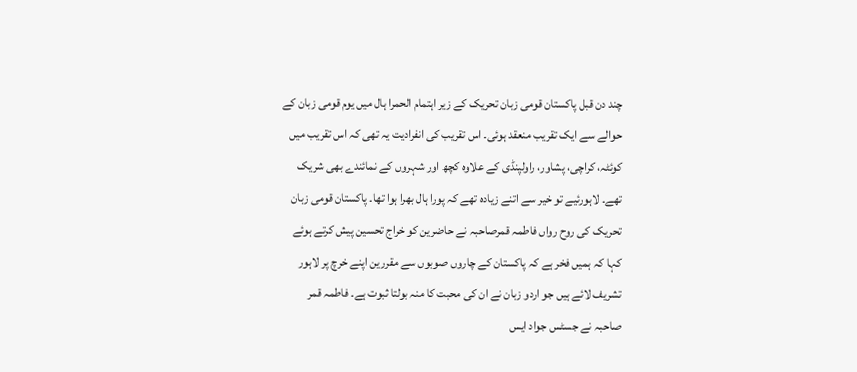چند دن قبل پاکستان قومی زبان تحریک کے زیر اہتمام الحمرا ہال میں یوم قومی زبان کے حوالے سے ایک تقریب منعقد ہوئی۔ اس تقریب کی انفرادیت یہ تھی کہ اس تقریب میں کوئٹہ، کراچی، پشاور، راولپنڈی کے علاوہ کچھ اور شہروں کے نمائندے بھی شریک تھے۔ لاہورئیے تو خیر سے اتنے زیادہ تھے کہ پورا ہال بھرا ہوا تھا۔ پاکستان قومی زبان تحریک کی روح رواں فاطمہ قمرصاحبہ نے حاضرین کو خراج تحسین پیش کرتے ہوئے کہا کہ ہمیں فخر ہے کہ پاکستان کے چاروں صوبوں سے مقررین اپنے خرچ پر لاہور تشریف لائے ہیں جو اردو زبان نے ان کی محبت کا منہ بولتا ثبوت ہے۔ فاطمہ قمر صاحبہ نے جسٹس جواد ایس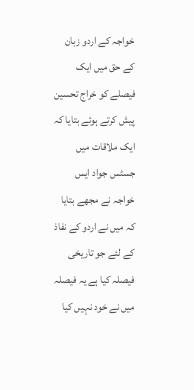خواجہ کے اردو زبان کے حق میں ایک فیصلے کو خراج تحسین پیش کرتے ہوئے بتایا کہ ایک ملاقات میں جسٹس جواد ایس خواجہ نے مجھے بتایا کہ میں نے اردو کے نفاذ کے لئے جو تاریخی فیصلہ کیا ہے یہ فیصلہ میں نے خود نہیں کیا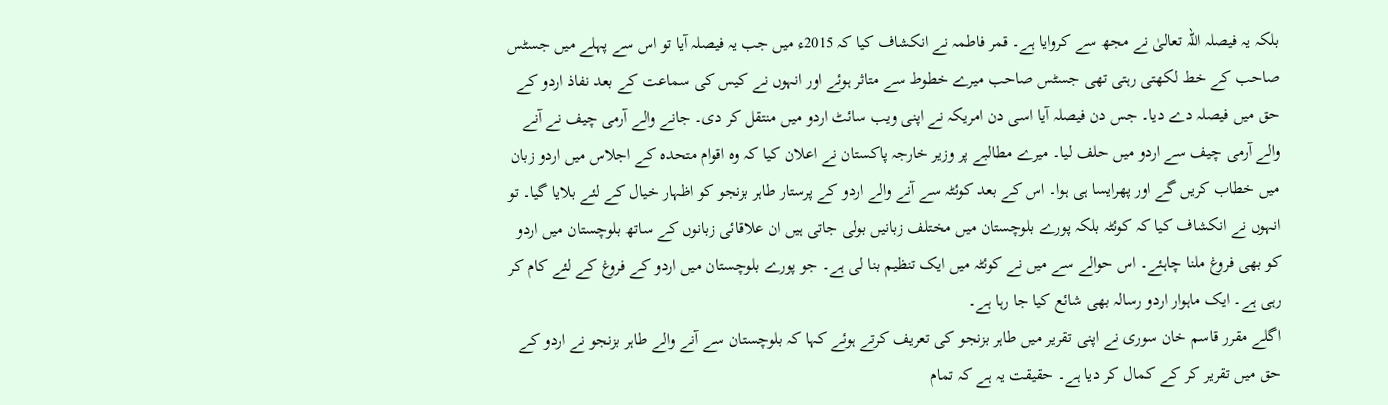بلکہ یہ فیصلہ اللہ تعالیٰ نے مجھ سے کروایا ہے۔ قمر فاطمہ نے انکشاف کیا کہ 2015ء میں جب یہ فیصلہ آیا تو اس سے پہلے میں جسٹس صاحب کے خط لکھتی رہتی تھی جسٹس صاحب میرے خطوط سے متاثر ہوئے اور انہوں نے کیس کی سماعت کے بعد نفاذ اردو کے حق میں فیصلہ دے دیا۔ جس دن فیصلہ آیا اسی دن امریکہ نے اپنی ویب سائٹ اردو میں منتقل کر دی۔ جانے والے آرمی چیف نے آنے والے آرمی چیف سے اردو میں حلف لیا۔ میرے مطالبے پر وزیر خارجہ پاکستان نے اعلان کیا کہ وہ اقوام متحدہ کے اجلاس میں اردو زبان میں خطاب کریں گے اور پھرایسا ہی ہوا۔ اس کے بعد کوئٹہ سے آنے والے اردو کے پرستار طاہر بزنجو کو اظہار خیال کے لئے بلایا گیا۔ تو انہوں نے انکشاف کیا کہ کوئٹہ بلکہ پورے بلوچستان میں مختلف زبانیں بولی جاتی ہیں ان علاقائی زبانوں کے ساتھ بلوچستان میں اردو کو بھی فروغ ملنا چاہئے۔ اس حوالے سے میں نے کوئٹہ میں ایک تنظیم بنا لی ہے۔ جو پورے بلوچستان میں اردو کے فروغ کے لئے کام کر رہی ہے۔ ایک ماہوار اردو رسالہ بھی شائع کیا جا رہا ہے۔
اگلے مقرر قاسم خان سوری نے اپنی تقریر میں طاہر بزنجو کی تعریف کرتے ہوئے کہا کہ بلوچستان سے آنے والے طاہر بزنجو نے اردو کے حق میں تقریر کر کے کمال کر دیا ہے۔ حقیقت یہ ہے کہ تمام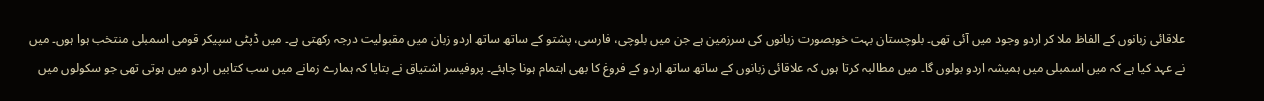علاقائی زبانوں کے الفاظ ملا کر اردو وجود میں آئی تھی۔ بلوچستان بہت خوبصورت زبانوں کی سرزمین ہے جن میں بلوچی، فارسی، پشتو کے ساتھ ساتھ اردو زبان میں مقبولیت درجہ رکھتی ہے۔ میں ڈپٹی سپیکر قومی اسمبلی منتخب ہوا ہوں۔ میں نے عہد کیا ہے کہ میں اسمبلی میں ہمیشہ اردو بولوں گا۔ میں مطالبہ کرتا ہوں کہ علاقائی زبانوں کے ساتھ ساتھ اردو کے فروغ کا بھی اہتمام ہونا چاہئے۔ پروفیسر اشتیاق نے بتایا کہ ہمارے زمانے میں سب کتابیں اردو میں ہوتی تھی جو سکولوں میں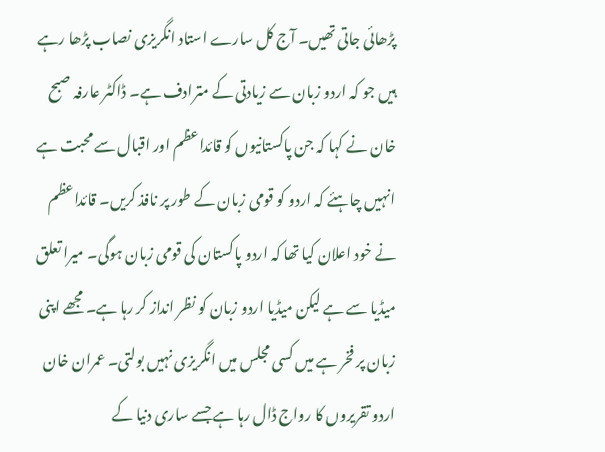پڑھائی جاتی تھیں۔ آج کل سارے استاد انگریزی نصاب پڑھا رہے ہیں جو کہ اردو زبان سے زیادتی کے مترادف ہے۔ ڈاکٹر عارفہ صبح خان نے کہا کہ جن پاکستانیوں کو قائداعظم اور اقبال سے محبت ہے انہیں چاہئے کہ اردو کو قومی زبان کے طور پر نافذ کریں۔ قائداعظم نے خود اعلان کیا تھا کہ اردو پاکستان کی قومی زبان ہوگی۔ میرا تعلق میڈیا سے ہے لیکن میڈیا اردو زبان کو نظر انداز کر رہا ہے۔ مجھے اپنی زبان پر فخر ہے میں کسی مجلس میں انگریزی نہیں بولتی۔ عمران خان اردو تقریروں کا رواج ڈال رہا ہے جسے ساری دنیا کے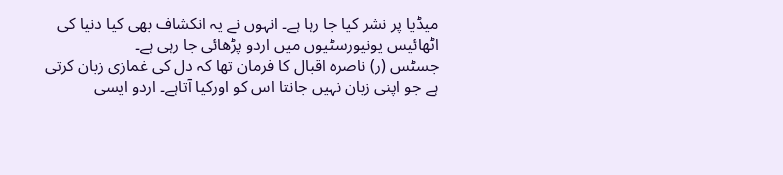میڈیا پر نشر کیا جا رہا ہے۔ انہوں نے یہ انکشاف بھی کیا دنیا کی اٹھائیس یونیورسٹیوں میں اردو پڑھائی جا رہی ہے۔
جسٹس (ر) ناصرہ اقبال کا فرمان تھا کہ دل کی غمازی زبان کرتی ہے جو اپنی زبان نہیں جانتا اس کو اورکیا آتاہے۔ اردو ایسی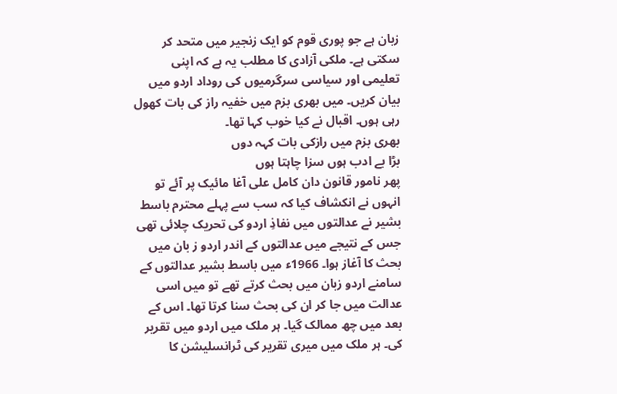زبان ہے جو پوری قوم کو ایک زنجیر میں متحد کر سکتی ہے۔ ملکی آزادی کا مطلب یہ ہے کہ اپنی تعلیمی اور سیاسی سرگرمیوں کی روداد اردو میں بیان کریں۔ میں بھری بزم میں خفیہ راز کی بات کھول رہی ہوں۔ اقبال نے کیا خوب کہا تھا۔
بھری بزم میں رازکی بات کہہ دوں
بڑا بے ادب ہوں سزا چاہتا ہوں
پھر نامور قانون دان کامل علی آغا مائیک پر آئے تو انہوں نے انکشاف کیا کہ سب سے پہلے محترم باسط بشیر نے عدالتوں میں نفاذِ اردو کی تحریک چلائی تھی جس کے نتیجے میں عدالتوں کے اندر اردو ز بان میں بحث کا آغاز ہوا۔ 1966ء میں باسط بشیر عدالتوں کے سامنے اردو زبان میں بحث کرتے تھے تو میں اسی عدالت میں جا کر ان کی بحث سنا کرتا تھا۔ اس کے بعد میں چھ ممالک گیا۔ ہر ملک میں اردو میں تقریر کی۔ ہر ملک میں میری تقریر کی ٹرانسلیشن کا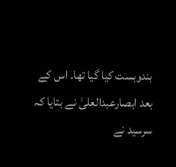بندوبست کیا گیا تھا۔ اس کے بعد ابصارعبدالعلیٰ نے بتایا کہ سرسید نے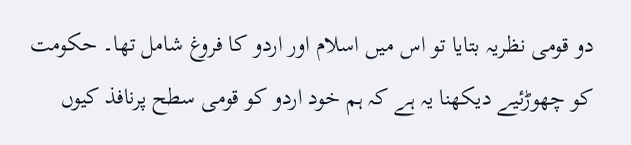دو قومی نظریہ بتایا تو اس میں اسلام اور اردو کا فروغ شامل تھا۔ حکومت کو چھوڑئیے دیکھنا یہ ہے کہ ہم خود اردو کو قومی سطح پرنافذ کیوں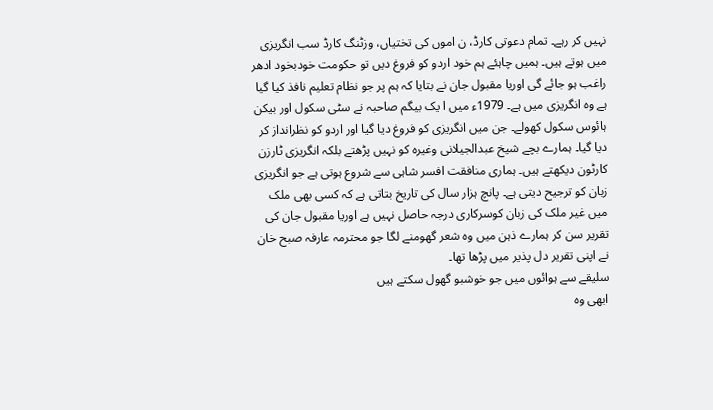نہیں کر رہے۔ تمام دعوتی کارڈ، ن اموں کی تختیاں، وزٹنگ کارڈ سب انگریزی میں ہوتے ہیں۔ ہمیں چاہئے ہم خود اردو کو فروغ دیں تو حکومت خودبخود ادھر راغب ہو جائے گی اوریا مقبول جان نے بتایا کہ ہم پر جو نظام تعلیم نافذ کیا گیا ہے وہ انگریزی میں ہے۔ 1979ء میں ا یک بیگم صاحبہ نے سٹی سکول اور بیکن ہائوس سکول کھولے۔ جن میں انگریزی کو فروغ دیا گیا اور اردو کو نظرانداز کر دیا گیا۔ ہمارے بچے شیخ عبدالجیلانی وغیرہ کو نہیں پڑھتے بلکہ انگریزی ٹارزن کارٹون دیکھتے ہیں۔ ہماری منافقت افسر شاہی سے شروع ہوتی ہے جو انگریزی زبان کو ترجیح دیتی ہے۔ پانچ ہزار سال کی تاریخ بتاتی ہے کہ کسی بھی ملک میں غیر ملک کی زبان کوسرکاری درجہ حاصل نہیں ہے اوریا مقبول جان کی تقریر سن کر ہمارے ذہن میں وہ شعر گھومنے لگا جو محترمہ عارفہ صبح خان نے اپنی تقریر دل پذیر میں پڑھا تھا۔
سلیقے سے ہوائوں میں جو خوشبو گھول سکتے ہیں
ابھی وہ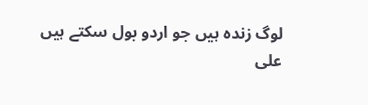لوگ زندہ ہیں جو اردو بول سکتے ہیں
علی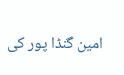امین گنڈا پور کی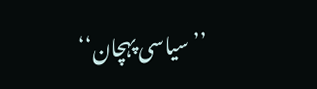’’سیاسی پہچان‘‘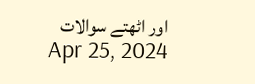اور اٹھتے سوالات
Apr 25, 2024